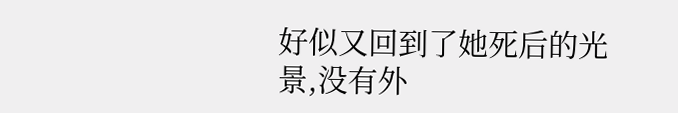好似又回到了她死后的光景,没有外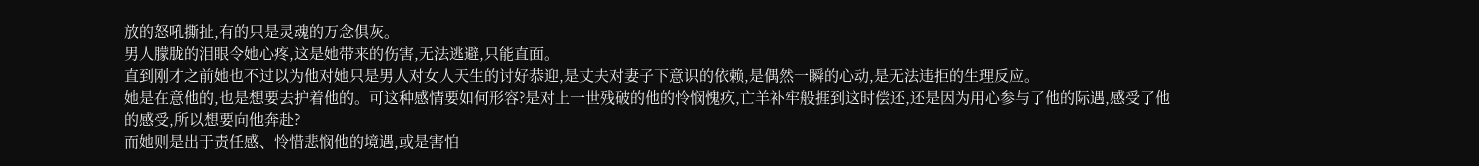放的怒吼撕扯,有的只是灵魂的万念俱灰。
男人朦胧的泪眼令她心疼,这是她带来的伤害,无法逃避,只能直面。
直到刚才之前她也不过以为他对她只是男人对女人天生的讨好恭迎,是丈夫对妻子下意识的依赖,是偶然一瞬的心动,是无法违拒的生理反应。
她是在意他的,也是想要去护着他的。可这种感情要如何形容?是对上一世残破的他的怜悯愧疚,亡羊补牢般捱到这时偿还,还是因为用心参与了他的际遇,感受了他的感受,所以想要向他奔赴?
而她则是出于责任感、怜惜悲悯他的境遇,或是害怕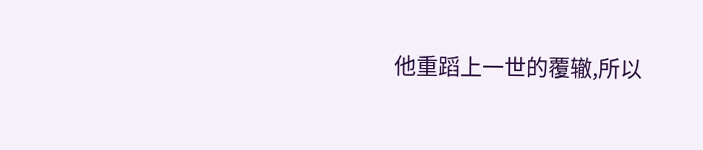他重蹈上一世的覆辙,所以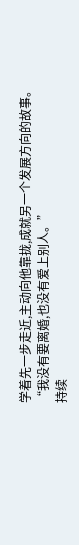学着先一步走近,主动向他靠拢,成就另一个发展方向的故事。
“我没有要离婚,也没有爱上别人。”
持续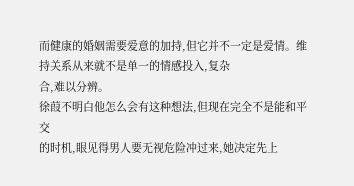而健康的婚姻需要爱意的加持,但它并不一定是爱情。维持关系从来就不是单一的情感投入,复杂
合,难以分辨。
徐葭不明白他怎么会有这种想法,但现在完全不是能和平交
的时机,眼见得男人要无视危险冲过来,她决定先上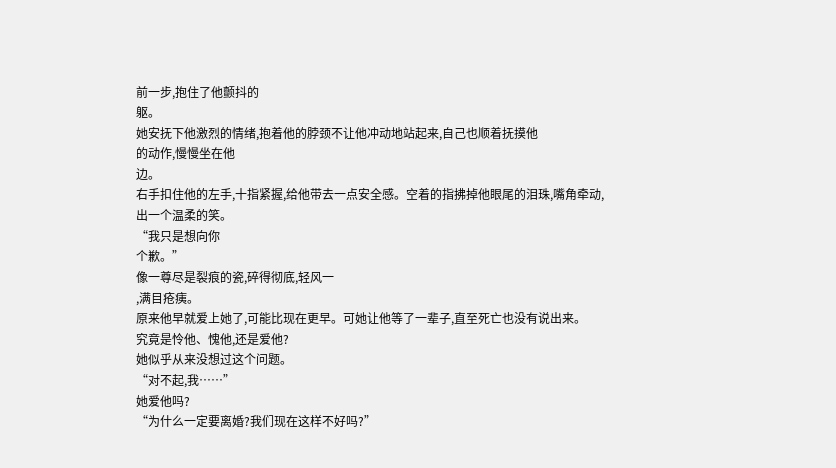前一步,抱住了他颤抖的
躯。
她安抚下他激烈的情绪,抱着他的脖颈不让他冲动地站起来,自己也顺着抚摸他
的动作,慢慢坐在他
边。
右手扣住他的左手,十指紧握,给他带去一点安全感。空着的指拂掉他眼尾的泪珠,嘴角牵动,
出一个温柔的笑。
“我只是想向你
个歉。”
像一尊尽是裂痕的瓷,碎得彻底,轻风一
,满目疮痍。
原来他早就爱上她了,可能比现在更早。可她让他等了一辈子,直至死亡也没有说出来。
究竟是怜他、愧他,还是爱他?
她似乎从来没想过这个问题。
“对不起,我……”
她爱他吗?
“为什么一定要离婚?我们现在这样不好吗?”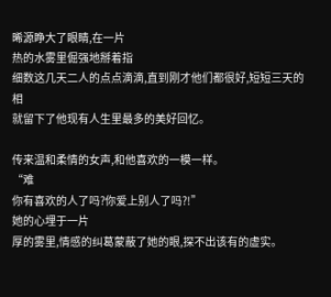晞源睁大了眼睛,在一片
热的水雾里倔强地掰着指
细数这几天二人的点点滴滴,直到刚才他们都很好,短短三天的相
就留下了他现有人生里最多的美好回忆。

传来温和柔情的女声,和他喜欢的一模一样。
“难
你有喜欢的人了吗?你爱上别人了吗?!”
她的心埋于一片
厚的雾里,情感的纠葛蒙蔽了她的眼,探不出该有的虚实。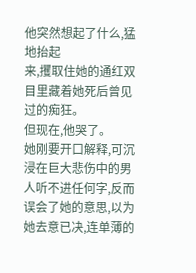他突然想起了什么,猛地抬起
来,攫取住她的通红双目里藏着她死后曾见过的痴狂。
但现在,他哭了。
她刚要开口解释,可沉浸在巨大悲伤中的男人听不进任何字,反而误会了她的意思,以为她去意已决,连单薄的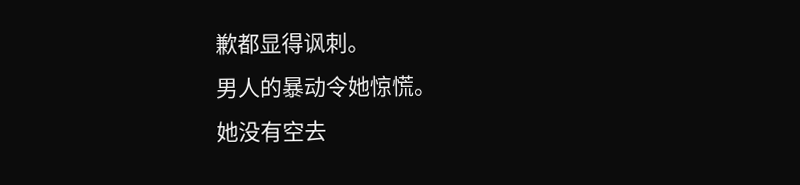歉都显得讽刺。
男人的暴动令她惊慌。
她没有空去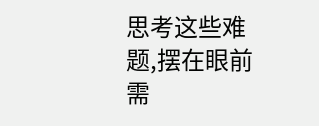思考这些难题,摆在眼前需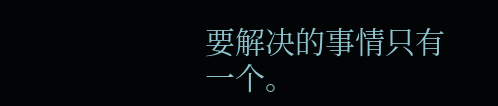要解决的事情只有一个。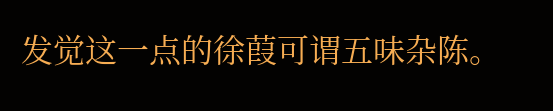发觉这一点的徐葭可谓五味杂陈。